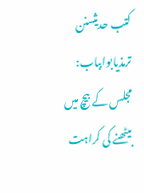کتب حدیثسنن ترمذيابوابباب: مجلس کے بیچ میں بیٹھنے کی کراہت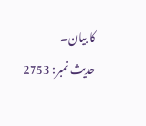کا بیان۔
حدیث نمبر: 2753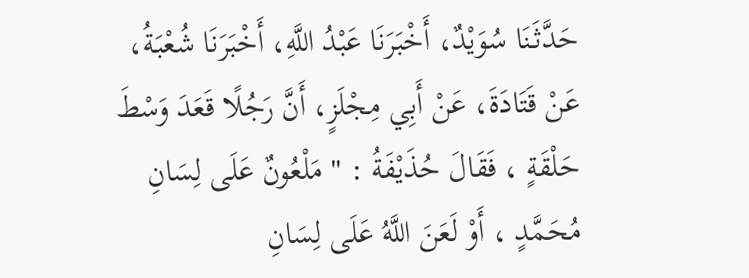حَدَّثَنَا سُوَيْدٌ، أَخْبَرَنَا عَبْدُ اللَّهِ، أَخْبَرَنَا شُعْبَةُ، عَنْ قَتَادَةَ، عَنْ أَبِي مِجْلَزٍ، أَنَّ رَجُلًا قَعَدَ وَسْطَ حَلْقَةٍ ، فَقَالَ حُذَيْفَةُ : " مَلْعُونٌ عَلَى لِسَانِ مُحَمَّدٍ ، أَوْ لَعَنَ اللَّهُ عَلَى لِسَانِ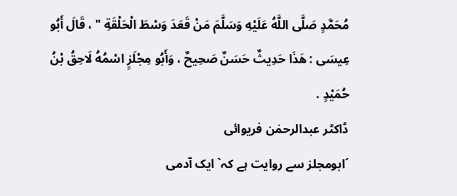مُحَمَّدٍ صَلَّى اللَّهُ عَلَيْهِ وَسَلَّمَ مَنْ قَعَدَ وَسْطَ الْحَلْقَةِ " ، قَالَ أَبُو عِيسَى : هَذَا حَدِيثٌ حَسَنٌ صَحِيحٌ ، وَأَبُو مِجْلَزٍ اسْمُهُ لَاحِقُ بْنُ حُمَيْدٍ .
ڈاکٹر عبدالرحمٰن فریوائی
´ابومجلز سے روایت ہے کہ` ایک آدمی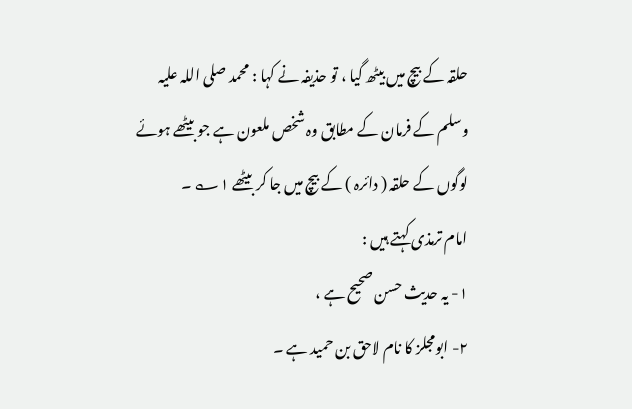حلقہ کے بیچ میں بیٹھ گیا ، تو حذیفہ نے کہا : محمد صلی اللہ علیہ وسلم کے فرمان کے مطابق وہ شخص ملعون ہے جو بیٹھے ہوئے لوگوں کے حلقہ ( دائرہ ) کے بیچ میں جا کر بیٹھے ۱؎ ۔
امام ترمذی کہتے ہیں :
۱- یہ حدیث حسن صحیح ہے ،
۲- ابومجلز کا نام لاحق بن حمید ہے ۔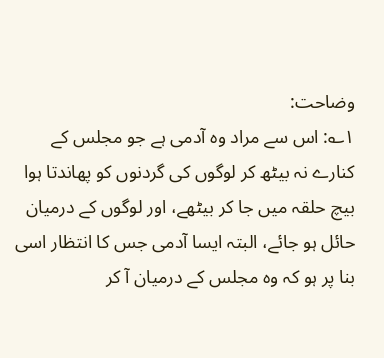وضاحت:
۱؎: اس سے مراد وہ آدمی ہے جو مجلس کے کنارے نہ بیٹھ کر لوگوں کی گردنوں کو پھاندتا ہوا بیچ حلقہ میں جا کر بیٹھے، اور لوگوں کے درمیان حائل ہو جائے، البتہ ایسا آدمی جس کا انتظار اسی بنا پر ہو کہ وہ مجلس کے درمیان آ کر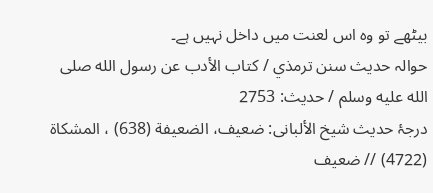بیٹھے تو وہ اس لعنت میں داخل نہیں ہے۔
حوالہ حدیث سنن ترمذي / كتاب الأدب عن رسول الله صلى الله عليه وسلم / حدیث: 2753
درجۂ حدیث شیخ الألبانی: ضعيف، الضعيفة (638) ، المشكاة (4722) // ضعيف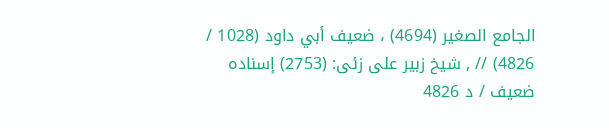الجامع الصغير (4694) ، ضعيف أبي داود (1028 / 4826) // , شیخ زبیر علی زئی: (2753) إسناده ضعيف / د 4826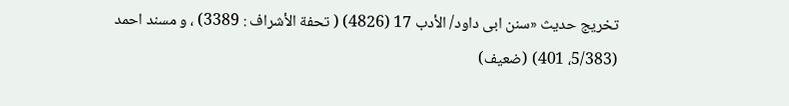تخریج حدیث «سنن ابی داود/ الأدب 17 (4826) ( تحفة الأشراف : 3389) ، و مسند احمد (5/383، 401) (ضعیف)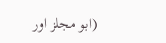(ابو مجلز اور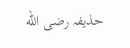حذیفہ رضی الله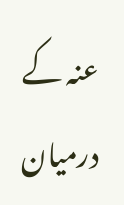عنہ کے درمیان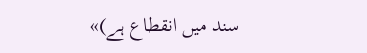سند میں انقطاع ہے)»